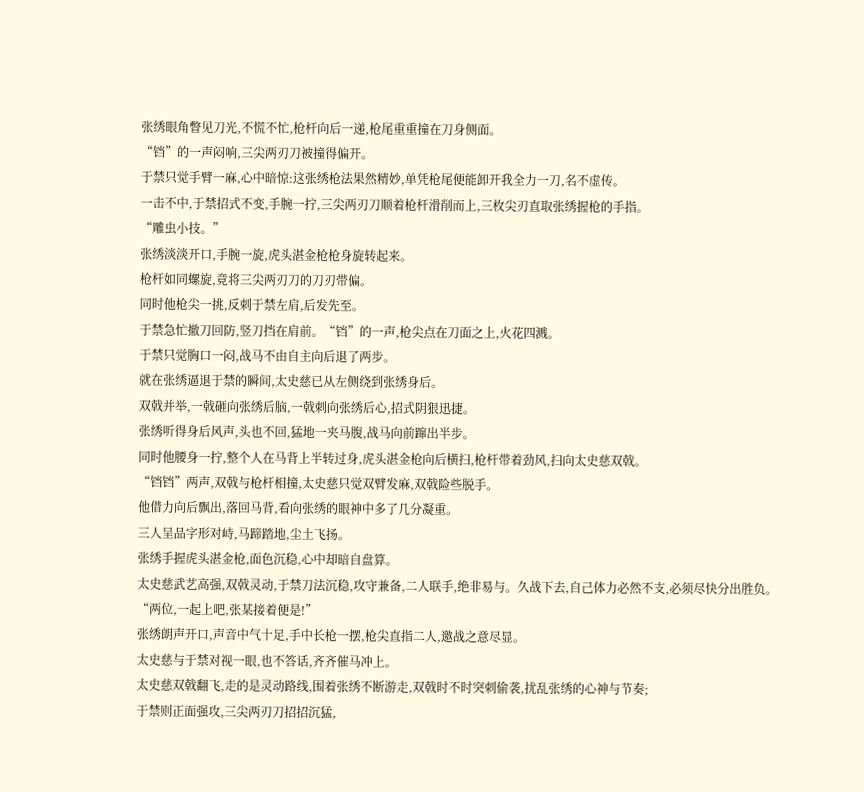张绣眼角瞥见刀光,不慌不忙,枪杆向后一递,枪尾重重撞在刀身侧面。
“铛”的一声闷响,三尖两刃刀被撞得偏开。
于禁只觉手臂一麻,心中暗惊:这张绣枪法果然精妙,单凭枪尾便能卸开我全力一刀,名不虚传。
一击不中,于禁招式不变,手腕一拧,三尖两刃刀顺着枪杆滑削而上,三枚尖刃直取张绣握枪的手指。
“雕虫小技。”
张绣淡淡开口,手腕一旋,虎头湛金枪枪身旋转起来。
枪杆如同螺旋,竟将三尖两刃刀的刀刃带偏。
同时他枪尖一挑,反刺于禁左肩,后发先至。
于禁急忙撤刀回防,竖刀挡在肩前。“铛”的一声,枪尖点在刀面之上,火花四溅。
于禁只觉胸口一闷,战马不由自主向后退了两步。
就在张绣逼退于禁的瞬间,太史慈已从左侧绕到张绣身后。
双戟并举,一戟砸向张绣后脑,一戟刺向张绣后心,招式阴狠迅捷。
张绣听得身后风声,头也不回,猛地一夹马腹,战马向前蹿出半步。
同时他腰身一拧,整个人在马背上半转过身,虎头湛金枪向后横扫,枪杆带着劲风,扫向太史慈双戟。
“铛铛”两声,双戟与枪杆相撞,太史慈只觉双臂发麻,双戟险些脱手。
他借力向后飘出,落回马背,看向张绣的眼神中多了几分凝重。
三人呈品字形对峙,马蹄踏地,尘土飞扬。
张绣手握虎头湛金枪,面色沉稳,心中却暗自盘算。
太史慈武艺高强,双戟灵动,于禁刀法沉稳,攻守兼备,二人联手,绝非易与。久战下去,自己体力必然不支,必须尽快分出胜负。
“两位,一起上吧,张某接着便是!”
张绣朗声开口,声音中气十足,手中长枪一摆,枪尖直指二人,邀战之意尽显。
太史慈与于禁对视一眼,也不答话,齐齐催马冲上。
太史慈双戟翻飞,走的是灵动路线,围着张绣不断游走,双戟时不时突刺偷袭,扰乱张绣的心神与节奏;
于禁则正面强攻,三尖两刃刀招招沉猛,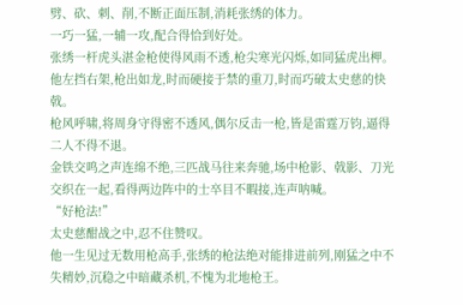劈、砍、刺、削,不断正面压制,消耗张绣的体力。
一巧一猛,一辅一攻,配合得恰到好处。
张绣一杆虎头湛金枪使得风雨不透,枪尖寒光闪烁,如同猛虎出柙。
他左挡右架,枪出如龙,时而硬接于禁的重刀,时而巧破太史慈的快戟。
枪风呼啸,将周身守得密不透风,偶尔反击一枪,皆是雷霆万钧,逼得二人不得不退。
金铁交鸣之声连绵不绝,三匹战马往来奔驰,场中枪影、戟影、刀光交织在一起,看得两边阵中的士卒目不暇接,连声呐喊。
“好枪法!”
太史慈酣战之中,忍不住赞叹。
他一生见过无数用枪高手,张绣的枪法绝对能排进前列,刚猛之中不失精妙,沉稳之中暗藏杀机,不愧为北地枪王。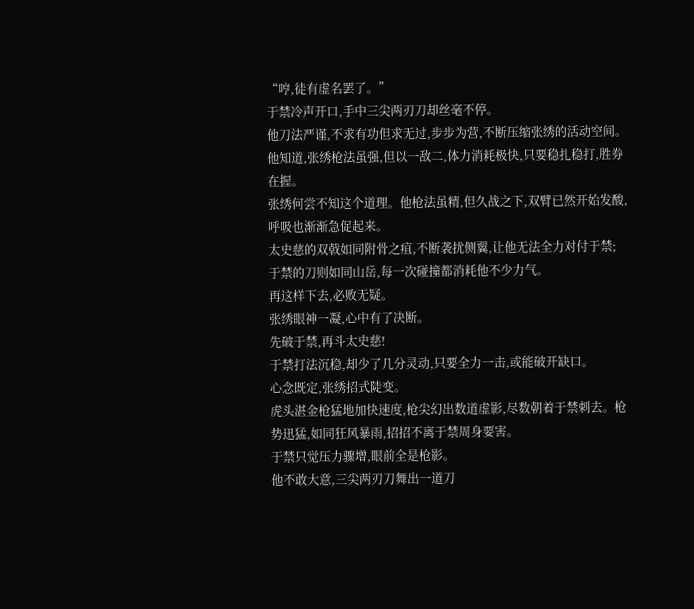“哼,徒有虚名罢了。”
于禁冷声开口,手中三尖两刃刀却丝毫不停。
他刀法严谨,不求有功但求无过,步步为营,不断压缩张绣的活动空间。
他知道,张绣枪法虽强,但以一敌二,体力消耗极快,只要稳扎稳打,胜券在握。
张绣何尝不知这个道理。他枪法虽精,但久战之下,双臂已然开始发酸,呼吸也渐渐急促起来。
太史慈的双戟如同附骨之疽,不断袭扰侧翼,让他无法全力对付于禁;
于禁的刀则如同山岳,每一次碰撞都消耗他不少力气。
再这样下去,必败无疑。
张绣眼神一凝,心中有了决断。
先破于禁,再斗太史慈!
于禁打法沉稳,却少了几分灵动,只要全力一击,或能破开缺口。
心念既定,张绣招式陡变。
虎头湛金枪猛地加快速度,枪尖幻出数道虚影,尽数朝着于禁刺去。枪势迅猛,如同狂风暴雨,招招不离于禁周身要害。
于禁只觉压力骤增,眼前全是枪影。
他不敢大意,三尖两刃刀舞出一道刀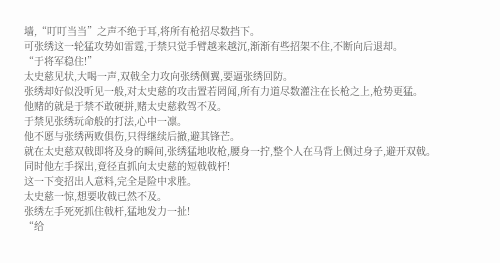墙,“叮叮当当”之声不绝于耳,将所有枪招尽数挡下。
可张绣这一轮猛攻势如雷霆,于禁只觉手臂越来越沉,渐渐有些招架不住,不断向后退却。
“于将军稳住!”
太史慈见状,大喝一声,双戟全力攻向张绣侧翼,要逼张绣回防。
张绣却好似没听见一般,对太史慈的攻击置若罔闻,所有力道尽数灌注在长枪之上,枪势更猛。
他赌的就是于禁不敢硬拼,赌太史慈救驾不及。
于禁见张绣玩命般的打法,心中一凛。
他不愿与张绣两败俱伤,只得继续后撤,避其锋芒。
就在太史慈双戟即将及身的瞬间,张绣猛地收枪,腰身一拧,整个人在马背上侧过身子,避开双戟。
同时他左手探出,竟径直抓向太史慈的短戟戟杆!
这一下变招出人意料,完全是险中求胜。
太史慈一惊,想要收戟已然不及。
张绣左手死死抓住戟杆,猛地发力一扯!
“给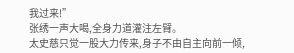我过来!”
张绣一声大喝,全身力道灌注左臂。
太史慈只觉一股大力传来,身子不由自主向前一倾,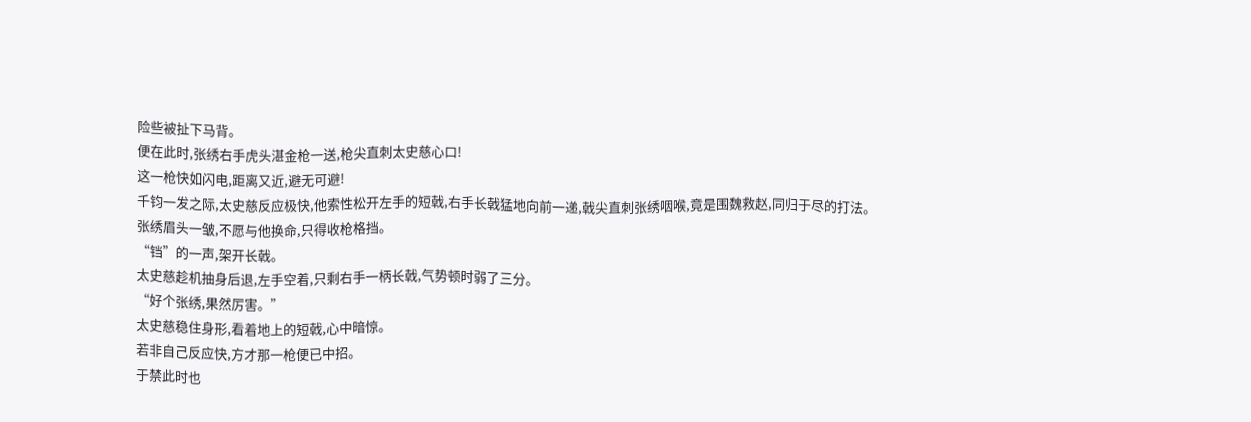险些被扯下马背。
便在此时,张绣右手虎头湛金枪一送,枪尖直刺太史慈心口!
这一枪快如闪电,距离又近,避无可避!
千钧一发之际,太史慈反应极快,他索性松开左手的短戟,右手长戟猛地向前一递,戟尖直刺张绣咽喉,竟是围魏救赵,同归于尽的打法。
张绣眉头一皱,不愿与他换命,只得收枪格挡。
“铛”的一声,架开长戟。
太史慈趁机抽身后退,左手空着,只剩右手一柄长戟,气势顿时弱了三分。
“好个张绣,果然厉害。”
太史慈稳住身形,看着地上的短戟,心中暗惊。
若非自己反应快,方才那一枪便已中招。
于禁此时也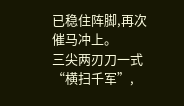已稳住阵脚,再次催马冲上。
三尖两刃刀一式“横扫千军”,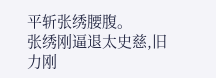平斩张绣腰腹。
张绣刚逼退太史慈,旧力刚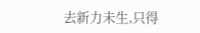去新力未生,只得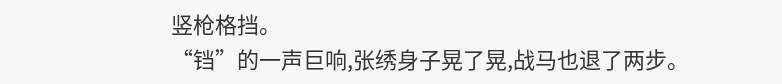竖枪格挡。
“铛”的一声巨响,张绣身子晃了晃,战马也退了两步。